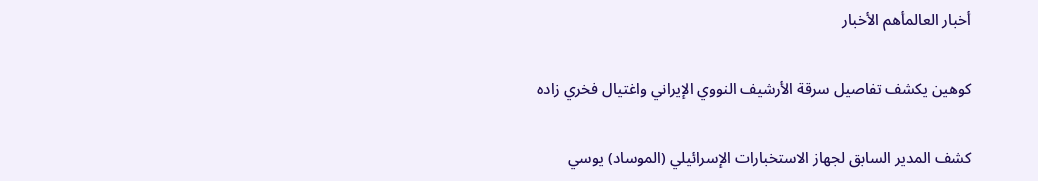أخبار العالمأهم الأخبار

كوهين يكشف تفاصيل سرقة الأرشيف النووي الإيراني واغتيال فخري زاده

كشف المدير السابق لجهاز الاستخبارات الإسرائيلي (الموساد) يوسي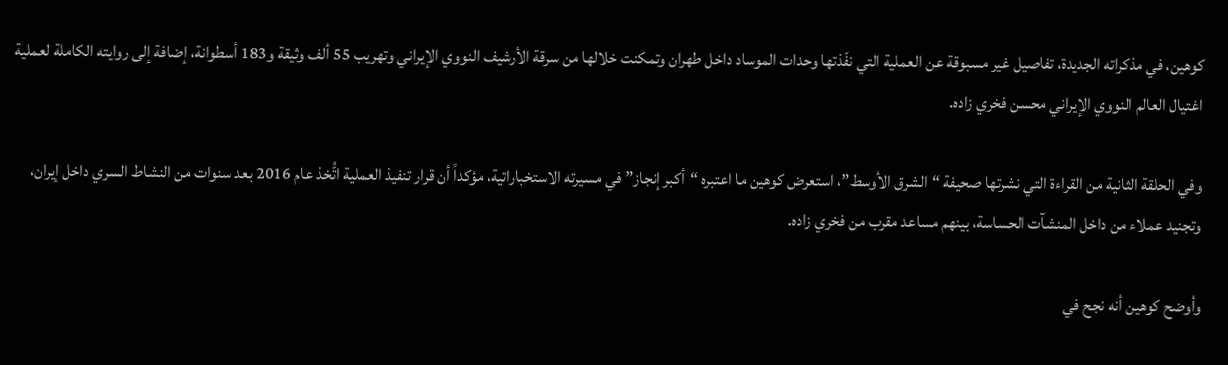كوهين، في مذكراته الجديدة، تفاصيل غير مسبوقة عن العملية التي نفّذتها وحدات الموساد داخل طهران وتمكنت خلالها من سرقة الأرشيف النووي الإيراني وتهريب 55 ألف وثيقة و183 أسطوانة، إضافة إلى روايته الكاملة لعملية اغتيال العالم النووي الإيراني محسن فخري زاده.

وفي الحلقة الثانية من القراءة التي نشرتها صحيفة “الشرق الأوسط”، استعرض كوهين ما اعتبره “أكبر إنجاز” في مسيرته الاستخباراتية، مؤكداً أن قرار تنفيذ العملية اتُّخذ عام 2016 بعد سنوات من النشاط السري داخل إيران، وتجنيد عملاء من داخل المنشآت الحساسة، بينهم مساعد مقرب من فخري زاده.

وأوضح كوهين أنه نجح في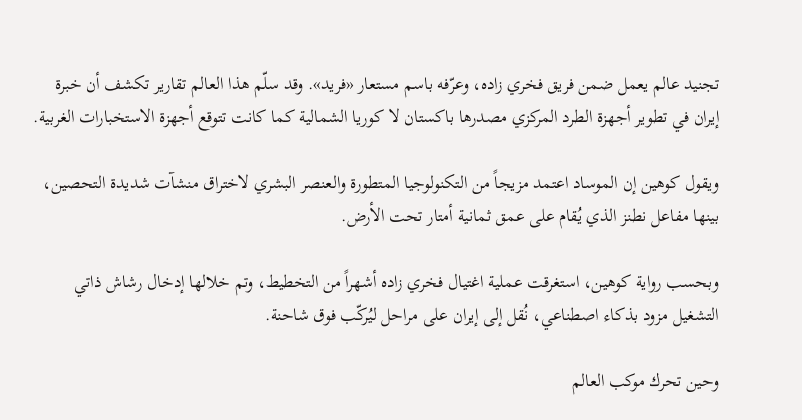تجنيد عالم يعمل ضمن فريق فخري زاده، وعرّفه باسم مستعار «فريد». وقد سلّم هذا العالم تقارير تكشف أن خبرة إيران في تطوير أجهزة الطرد المركزي مصدرها باكستان لا كوريا الشمالية كما كانت تتوقع أجهزة الاستخبارات الغربية.

ويقول كوهين إن الموساد اعتمد مزيجاً من التكنولوجيا المتطورة والعنصر البشري لاختراق منشآت شديدة التحصين، بينها مفاعل نطنز الذي يُقام على عمق ثمانية أمتار تحت الأرض.

وبحسب رواية كوهين، استغرقت عملية اغتيال فخري زاده أشهراً من التخطيط، وتم خلالها إدخال رشاش ذاتي التشغيل مزود بذكاء اصطناعي، نُقل إلى إيران على مراحل ليُركّب فوق شاحنة.

وحين تحرك موكب العالم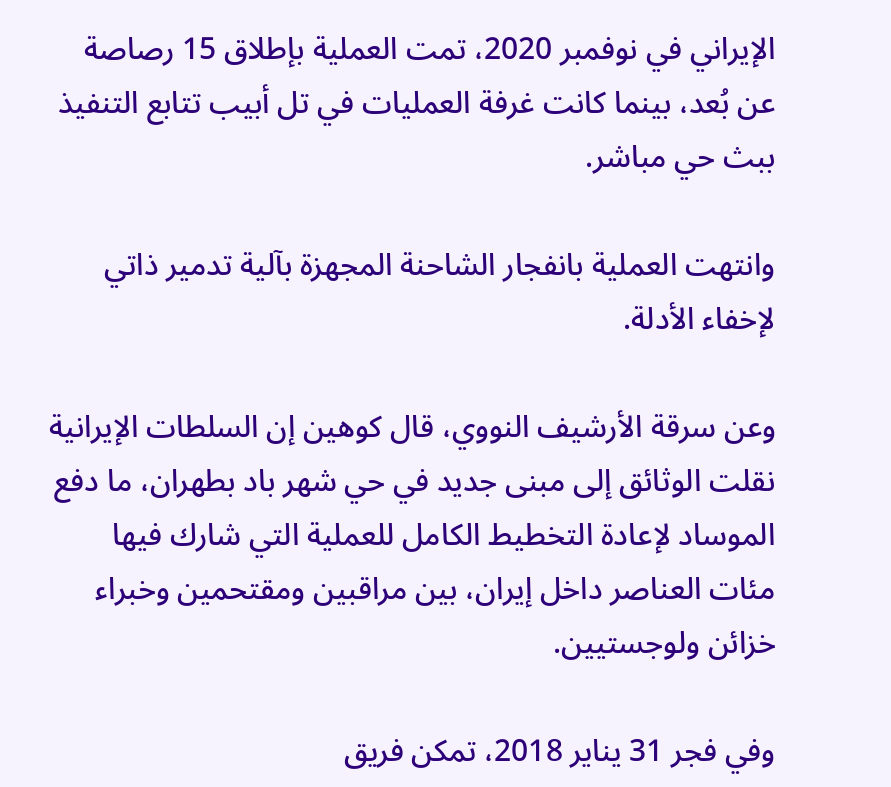الإيراني في نوفمبر 2020، تمت العملية بإطلاق 15 رصاصة عن بُعد، بينما كانت غرفة العمليات في تل أبيب تتابع التنفيذ ببث حي مباشر.

وانتهت العملية بانفجار الشاحنة المجهزة بآلية تدمير ذاتي لإخفاء الأدلة.

وعن سرقة الأرشيف النووي، قال كوهين إن السلطات الإيرانية نقلت الوثائق إلى مبنى جديد في حي شهر باد بطهران، ما دفع الموساد لإعادة التخطيط الكامل للعملية التي شارك فيها مئات العناصر داخل إيران، بين مراقبين ومقتحمين وخبراء خزائن ولوجستيين.

وفي فجر 31 يناير 2018، تمكن فريق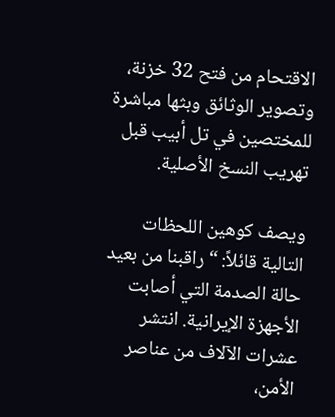الاقتحام من فتح 32 خزنة، وتصوير الوثائق وبثها مباشرة للمختصين في تل أبيب قبل تهريب النسخ الأصلية.

ويصف كوهين اللحظات التالية قائلاً: “راقبنا من بعيد حالة الصدمة التي أصابت الأجهزة الإيرانية. انتشر عشرات الآلاف من عناصر الأمن،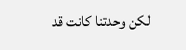لكن وحدتنا كانت قد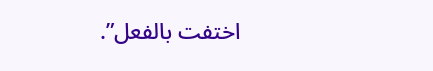اختفت بالفعل”.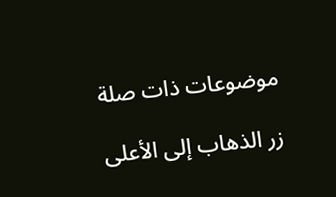موضوعات ذات صلة

زر الذهاب إلى الأعلى